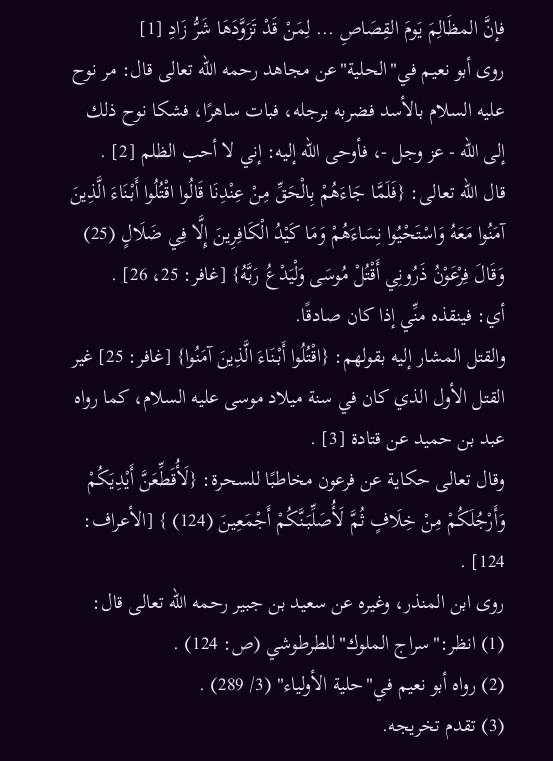فإنَّ المظَالِمَ يَومَ القِصَاصِ ... لِمَنْ قَدْ تَزَوَّدَهَا شَرُّ زَادِ [1]
روى أبو نعيم في"الحلية"عن مجاهد رحمه الله تعالى قال: مر نوح عليه السلام بالأسد فضربه برجله، فبات ساهرًا، فشكا نوح ذلك إلى الله - عز وجل -، فأوحى الله إليه: إني لا أحب الظلم [2] .
قال الله تعالى: {فَلَمَّا جَاءَهُمْ بِالْحَقِّ مِنْ عِنْدِنَا قَالُوا اقْتُلُوا أَبْنَاءَ الَّذِينَ آمَنُوا مَعَهُ وَاسْتَحْيُوا نِسَاءَهُمْ وَمَا كَيْدُ الْكَافِرِينَ إِلَّا فِي ضَلَالٍ (25) وَقَالَ فِرْعَوْنُ ذَرُونِي أَقْتُلْ مُوسَى وَلْيَدْعُ رَبَّهُ} [غافر: 25، 26] .
أي: فينقذه منِّي إذا كان صادقًا.
والقتل المشار إليه بقولهم: {اقْتُلُوا أَبْنَاءَ الَّذِينَ آمَنُوا} [غافر: 25] غير القتل الأول الذي كان في سنة ميلاد موسى عليه السلام، كما رواه عبد بن حميد عن قتادة [3] .
وقال تعالى حكاية عن فرعون مخاطبًا للسحرة: {لَأُقَطِّعَنَّ أَيْدِيَكُمْ وَأَرْجُلَكُمْ مِنْ خِلَافٍ ثُمَّ لَأُصَلِّبَنَّكُمْ أَجْمَعِينَ (124) } [الأعراف: 124] .
روى ابن المنذر، وغيره عن سعيد بن جبير رحمه الله تعالى قال:
(1) انظر:"سراج الملوك"للطرطوشي (ص: 124) .
(2) رواه أبو نعيم في"حلية الأولياء" (3/ 289) .
(3) تقدم تخريجه.